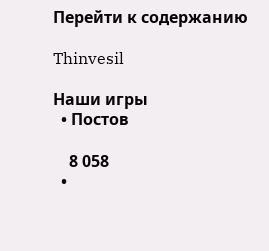Перейти к содержанию

Thinvesil

Наши игры
  • Постов

    8 058
  •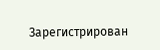Зарегистрирован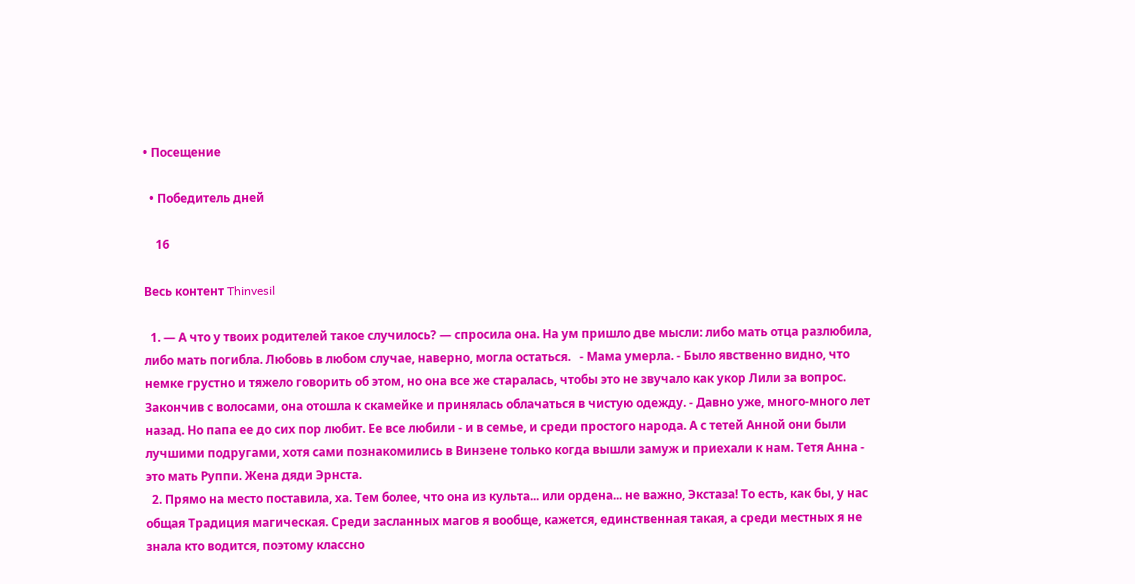• Посещение

  • Победитель дней

    16

Весь контент Thinvesil

  1. — А что у твоих родителей такое случилось? — спросила она. На ум пришло две мысли: либо мать отца разлюбила, либо мать погибла. Любовь в любом случае, наверно, могла остаться.   - Мама умерла. - Было явственно видно, что немке грустно и тяжело говорить об этом, но она все же старалась, чтобы это не звучало как укор Лили за вопрос. Закончив с волосами, она отошла к скамейке и принялась облачаться в чистую одежду. - Давно уже, много-много лет назад. Но папа ее до сих пор любит. Ее все любили - и в семье, и среди простого народа. А с тетей Анной они были лучшими подругами, хотя сами познакомились в Винзене только когда вышли замуж и приехали к нам. Тетя Анна - это мать Руппи. Жена дяди Эрнста.
  2. Прямо на место поставила, ха. Тем более, что она из культа... или ордена... не важно, Экстаза! То есть, как бы, у нас общая Традиция магическая. Среди засланных магов я вообще, кажется, единственная такая, а среди местных я не знала кто водится, поэтому классно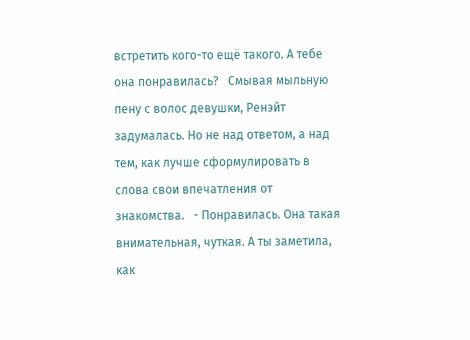встретить кого-то ещё такого. А тебе она понравилась?   Смывая мыльную пену с волос девушки, Ренэйт задумалась. Но не над ответом, а над тем, как лучше сформулировать в слова свои впечатления от знакомства.   - Понравилась. Она такая внимательная, чуткая. А ты заметила, как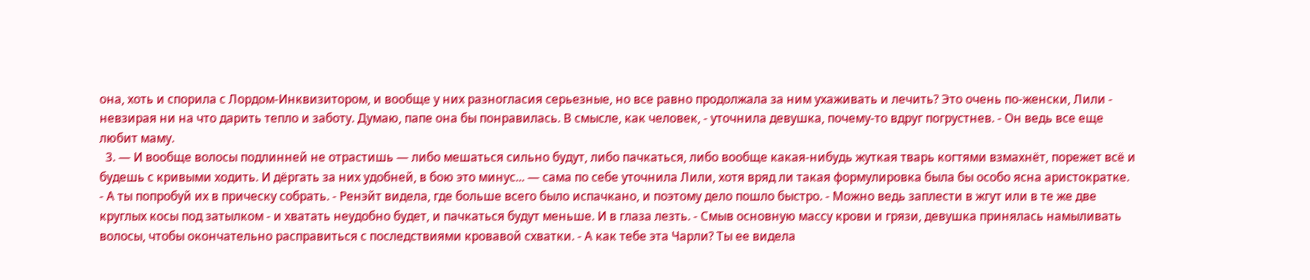она, хоть и спорила с Лордом-Инквизитором, и вообще у них разногласия серьезные, но все равно продолжала за ним ухаживать и лечить? Это очень по-женски, Лили - невзирая ни на что дарить тепло и заботу. Думаю, папе она бы понравилась. В смысле, как человек, - уточнила девушка, почему-то вдруг погрустнев. - Он ведь все еще любит маму.
  3. — И вообще волосы подлинней не отрастишь — либо мешаться сильно будут, либо пачкаться, либо вообще какая-нибудь жуткая тварь когтями взмахнёт, порежет всё и будешь с кривыми ходить. И дёргать за них удобней, в бою это минус... — сама по себе уточнила Лили, хотя вряд ли такая формулировка была бы особо ясна аристократке.   - А ты попробуй их в прическу собрать. - Ренэйт видела, где больше всего было испачкано, и поэтому дело пошло быстро. - Можно ведь заплести в жгут или в те же две круглых косы под затылком - и хватать неудобно будет, и пачкаться будут меньше. И в глаза лезть. - Смыв основную массу крови и грязи, девушка принялась намыливать волосы, чтобы окончательно расправиться с последствиями кровавой схватки. - А как тебе эта Чарли? Ты ее видела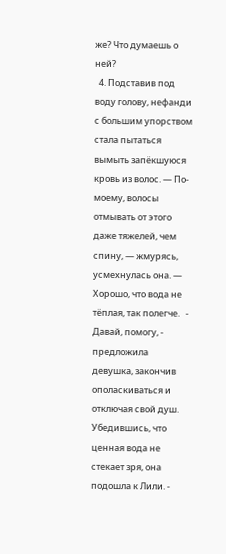же? Что думаешь о ней?
  4. Подставив под воду голову, нефанди с большим упорством стала пытаться вымыть запёкшуюся кровь из волос. — По-моему, волосы отмывать от этого даже тяжелей, чем спину, — жмурясь, усмехнулась она. — Хорошо, что вода не тёплая, так полегче.   - Давай, помогу, - предложила девушка, закончив ополаскиваться и отключая свой душ. Убедившись, что ценная вода не стекает зря, она подошла к Лили. -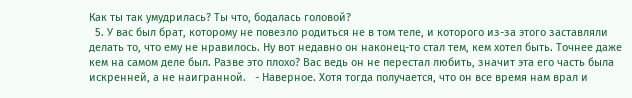Как ты так умудрилась? Ты что, бодалась головой?
  5. У вас был брат, которому не повезло родиться не в том теле, и которого из-за этого заставляли делать то, что ему не нравилось. Ну вот недавно он наконец-то стал тем, кем хотел быть. Точнее даже кем на самом деле был. Разве это плохо? Вас ведь он не перестал любить, значит эта его часть была искренней, а не наигранной.   - Наверное. Хотя тогда получается, что он все время нам врал и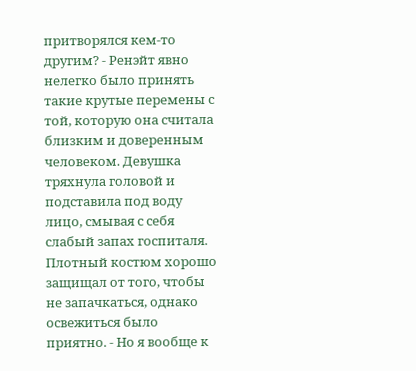притворялся кем-то другим? - Ренэйт явно нелегко было принять такие крутые перемены с той, которую она считала близким и доверенным человеком. Девушка тряхнула головой и подставила под воду лицо, смывая с себя слабый запах госпиталя. Плотный костюм хорошо защищал от того, чтобы не запачкаться, однако освежиться было приятно. - Но я вообще к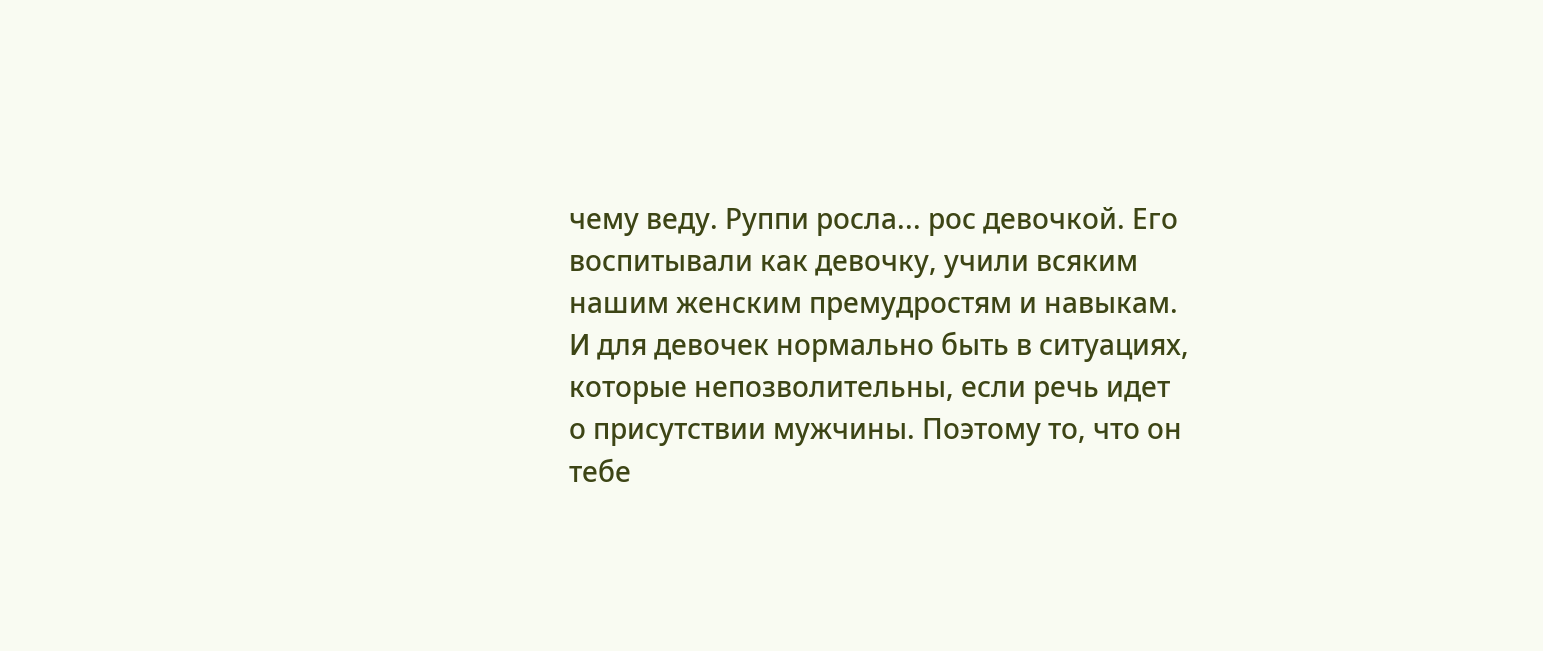чему веду. Руппи росла... рос девочкой. Его воспитывали как девочку, учили всяким нашим женским премудростям и навыкам. И для девочек нормально быть в ситуациях, которые непозволительны, если речь идет о присутствии мужчины. Поэтому то, что он тебе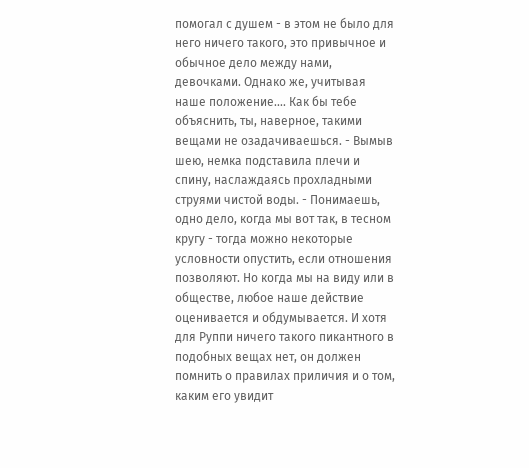помогал с душем - в этом не было для него ничего такого, это привычное и обычное дело между нами, девочками. Однако же, учитывая наше положение.... Как бы тебе объяснить, ты, наверное, такими вещами не озадачиваешься. - Вымыв шею, немка подставила плечи и спину, наслаждаясь прохладными струями чистой воды. - Понимаешь, одно дело, когда мы вот так, в тесном кругу - тогда можно некоторые условности опустить, если отношения позволяют. Но когда мы на виду или в обществе, любое наше действие оценивается и обдумывается. И хотя для Руппи ничего такого пикантного в подобных вещах нет, он должен помнить о правилах приличия и о том, каким его увидит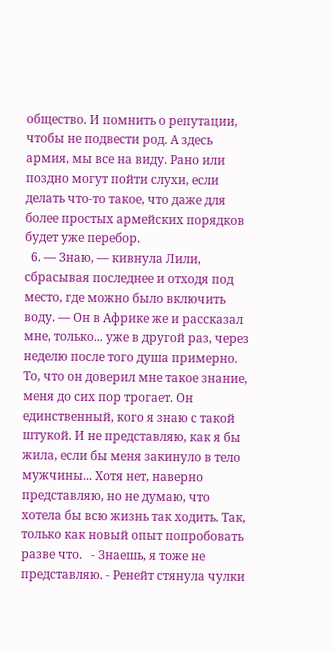общество. И помнить о репутации, чтобы не подвести род. А здесь армия, мы все на виду. Рано или поздно могут пойти слухи, если делать что-то такое, что даже для более простых армейских порядков будет уже перебор.
  6. — Знаю, — кивнула Лили, сбрасывая последнее и отходя под место, где можно было включить воду. — Он в Африке же и рассказал мне, только... уже в другой раз, через неделю после того душа примерно. То, что он доверил мне такое знание, меня до сих пор трогает. Он единственный, кого я знаю с такой штукой. И не представляю, как я бы жила, если бы меня закинуло в тело мужчины... Хотя нет, наверно представляю, но не думаю, что хотела бы всю жизнь так ходить. Так, только как новый опыт попробовать разве что.   - Знаешь, я тоже не представляю. - Ренейт стянула чулки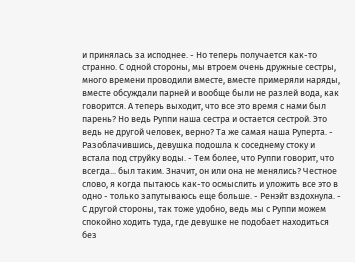и принялась за исподнее. - Но теперь получается как-то странно. С одной стороны, мы втроем очень дружные сестры, много времени проводили вместе, вместе примеряли наряды, вместе обсуждали парней и вообще были не разлей вода, как говорится. А теперь выходит, что все это время с нами был парень? Но ведь Руппи наша сестра и остается сестрой. Это ведь не другой человек, верно? Та же самая наша Руперта. - Разоблачившись, девушка подошла к соседнему стоку и встала под струйку воды. - Тем более, что Руппи говорит, что всегда... был таким. Значит, он или она не менялись? Честное слово, я когда пытаюсь как-то осмыслить и уложить все это в одно - только запутываюсь еще больше. - Ренэйт вздохнула. - С другой стороны, так тоже удобно, ведь мы с Руппи можем спокойно ходить туда, где девушке не подобает находиться без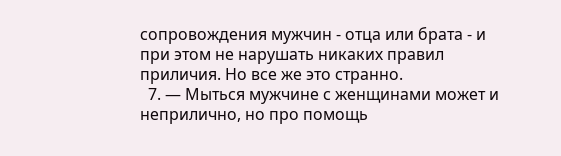сопровождения мужчин - отца или брата - и при этом не нарушать никаких правил приличия. Но все же это странно.
  7. — Мыться мужчине с женщинами может и неприлично, но про помощь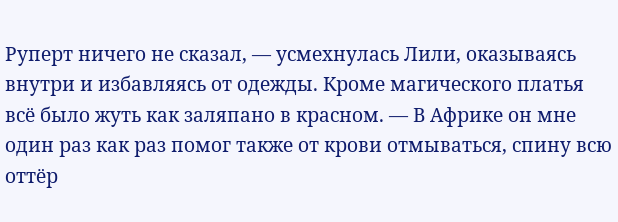Руперт ничего не сказал, — усмехнулась Лили, оказываясь внутри и избавляясь от одежды. Кроме магического платья всё было жуть как заляпано в красном. — В Африке он мне один раз как раз помог также от крови отмываться, спину всю оттёр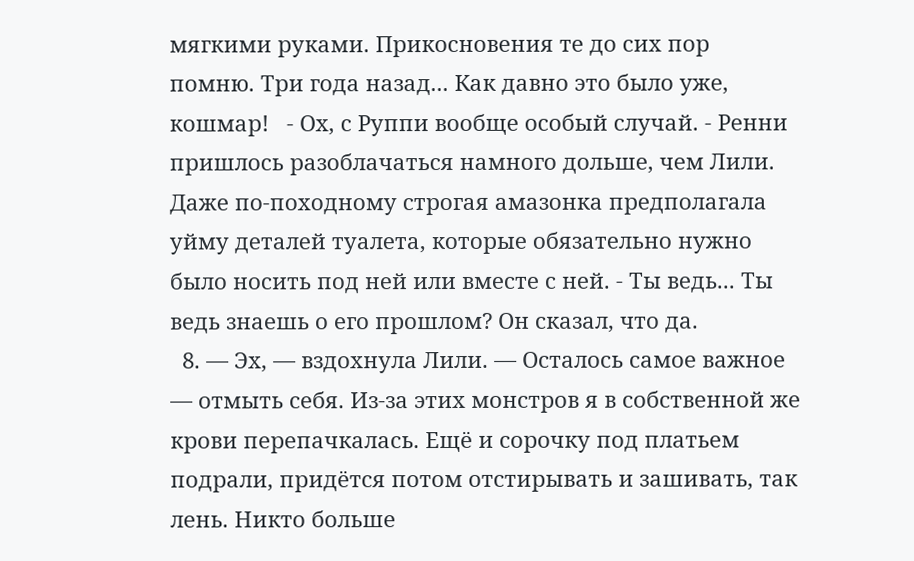мягкими руками. Прикосновения те до сих пор помню. Три года назад... Как давно это было уже, кошмар!   - Ох, с Руппи вообще особый случай. - Ренни пришлось разоблачаться намного дольше, чем Лили. Даже по-походному строгая амазонка предполагала уйму деталей туалета, которые обязательно нужно было носить под ней или вместе с ней. - Ты ведь... Ты ведь знаешь о его прошлом? Он сказал, что да.
  8. — Эх, — вздохнула Лили. — Осталось самое важное — отмыть себя. Из-за этих монстров я в собственной же крови перепачкалась. Ещё и сорочку под платьем подрали, придётся потом отстирывать и зашивать, так лень. Никто больше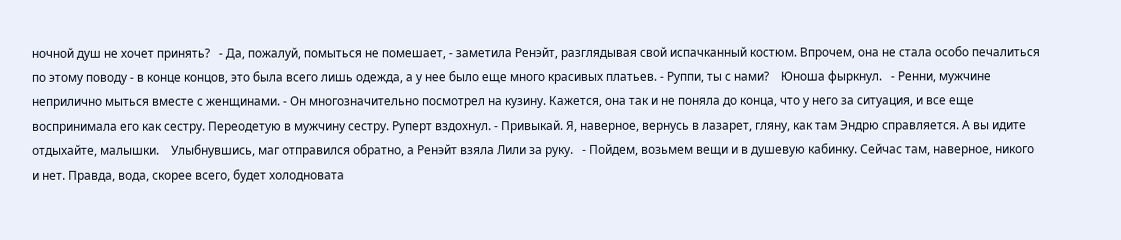ночной душ не хочет принять?   - Да, пожалуй, помыться не помешает, - заметила Ренэйт, разглядывая свой испачканный костюм. Впрочем, она не стала особо печалиться по этому поводу - в конце концов, это была всего лишь одежда, а у нее было еще много красивых платьев. - Руппи, ты с нами?    Юноша фыркнул.   - Ренни, мужчине неприлично мыться вместе с женщинами. - Он многозначительно посмотрел на кузину. Кажется, она так и не поняла до конца, что у него за ситуация, и все еще воспринимала его как сестру. Переодетую в мужчину сестру. Руперт вздохнул. - Привыкай. Я, наверное, вернусь в лазарет, гляну, как там Эндрю справляется. А вы идите отдыхайте, малышки.    Улыбнувшись, маг отправился обратно, а Ренэйт взяла Лили за руку.   - Пойдем, возьмем вещи и в душевую кабинку. Сейчас там, наверное, никого и нет. Правда, вода, скорее всего, будет холодновата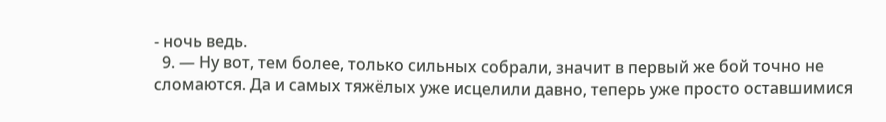- ночь ведь.
  9. — Ну вот, тем более, только сильных собрали, значит в первый же бой точно не сломаются. Да и самых тяжёлых уже исцелили давно, теперь уже просто оставшимися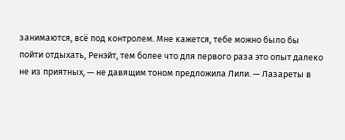занимаются, всё под контролем. Мне кажется, тебе можно было бы пойти отдыхать, Ренэйт, тем более что для первого раза это опыт далеко не из приятных, — не давящим тоном предложила Лили. — Лазареты в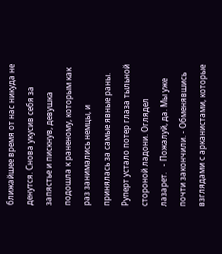ближайшее время от нас никуда не денутся. Снова укусив себя за запястье и пискнув, девушка подошла к раненому, которым как раз занимались немцы, и принялась за самые явные раны.   Руперт устало потер глаза тыльной стороной ладони. Оглядел лазарет.   - Пожалуй, да. Мы уже почти закончили. - Обменявшись взглядами с арканистами, которые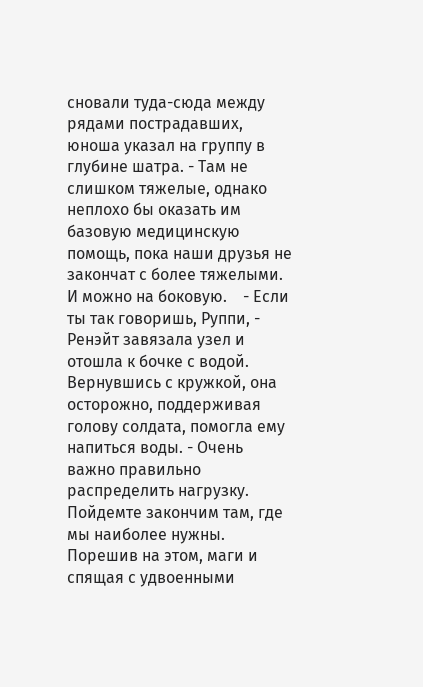сновали туда-сюда между рядами пострадавших, юноша указал на группу в глубине шатра. - Там не слишком тяжелые, однако неплохо бы оказать им базовую медицинскую помощь, пока наши друзья не закончат с более тяжелыми. И можно на боковую.    - Если ты так говоришь, Руппи, - Ренэйт завязала узел и отошла к бочке с водой. Вернувшись с кружкой, она осторожно, поддерживая голову солдата, помогла ему напиться воды. - Очень важно правильно распределить нагрузку. Пойдемте закончим там, где мы наиболее нужны.   Порешив на этом, маги и спящая с удвоенными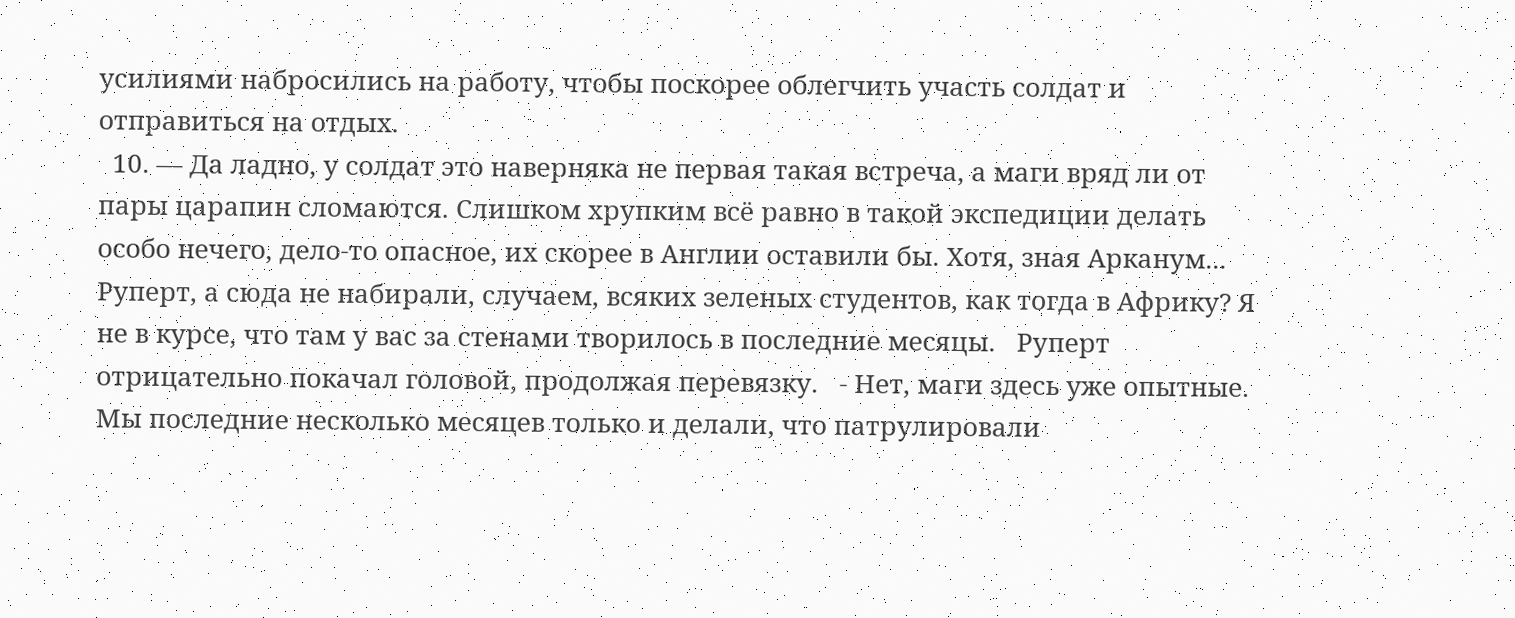усилиями набросились на работу, чтобы поскорее облегчить участь солдат и отправиться на отдых.
  10. — Да ладно, у солдат это наверняка не первая такая встреча, а маги вряд ли от пары царапин сломаются. Слишком хрупким всё равно в такой экспедиции делать особо нечего, дело-то опасное, их скорее в Англии оставили бы. Хотя, зная Арканум... Руперт, а сюда не набирали, случаем, всяких зеленых студентов, как тогда в Африку? Я не в курсе, что там у вас за стенами творилось в последние месяцы.   Руперт отрицательно покачал головой, продолжая перевязку.   - Нет, маги здесь уже опытные. Мы последние несколько месяцев только и делали, что патрулировали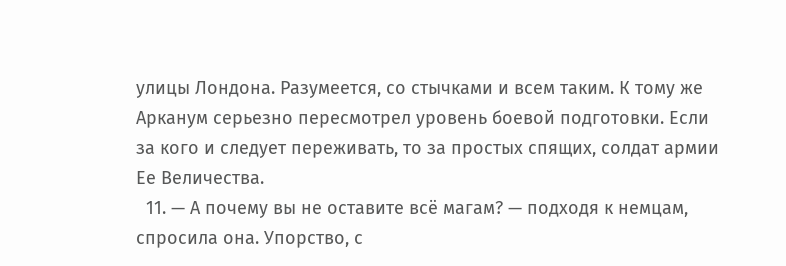улицы Лондона. Разумеется, со стычками и всем таким. К тому же Арканум серьезно пересмотрел уровень боевой подготовки. Если за кого и следует переживать, то за простых спящих, солдат армии Ее Величества.
  11. — А почему вы не оставите всё магам? — подходя к немцам, спросила она. Упорство, с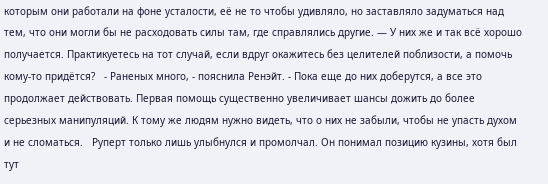которым они работали на фоне усталости, её не то чтобы удивляло, но заставляло задуматься над тем, что они могли бы не расходовать силы там, где справлялись другие. — У них же и так всё хорошо получается. Практикуетесь на тот случай, если вдруг окажитесь без целителей поблизости, а помочь кому-то придётся?   - Раненых много, - пояснила Ренэйт. - Пока еще до них доберутся, а все это продолжает действовать. Первая помощь существенно увеличивает шансы дожить до более серьезных манипуляций. К тому же людям нужно видеть, что о них не забыли, чтобы не упасть духом и не сломаться.   Руперт только лишь улыбнулся и промолчал. Он понимал позицию кузины, хотя был тут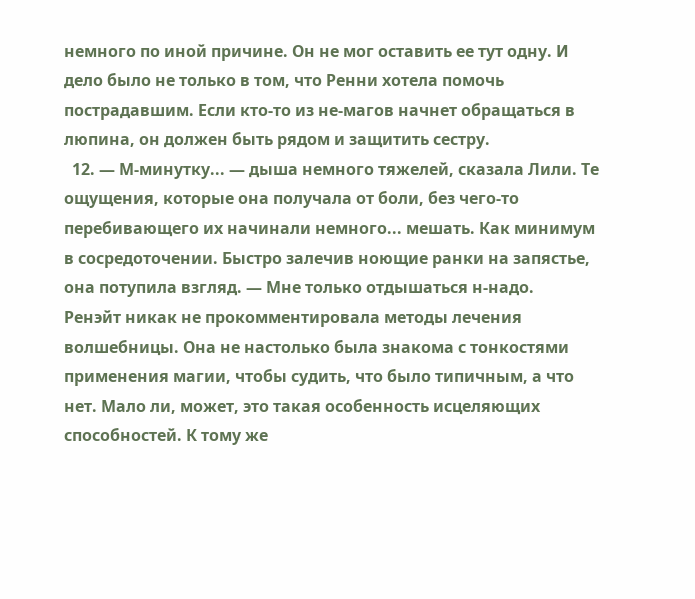немного по иной причине. Он не мог оставить ее тут одну. И дело было не только в том, что Ренни хотела помочь пострадавшим. Если кто-то из не-магов начнет обращаться в люпина, он должен быть рядом и защитить сестру.
  12. — М-минутку... — дыша немного тяжелей, сказала Лили. Те ощущения, которые она получала от боли, без чего-то перебивающего их начинали немного... мешать. Как минимум в сосредоточении. Быстро залечив ноющие ранки на запястье, она потупила взгляд. — Мне только отдышаться н-надо.   Ренэйт никак не прокомментировала методы лечения волшебницы. Она не настолько была знакома с тонкостями применения магии, чтобы судить, что было типичным, а что нет. Мало ли, может, это такая особенность исцеляющих способностей. К тому же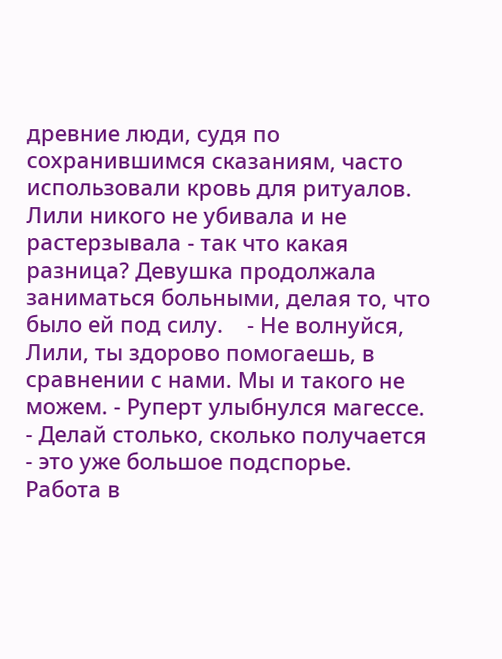древние люди, судя по сохранившимся сказаниям, часто использовали кровь для ритуалов. Лили никого не убивала и не растерзывала - так что какая разница? Девушка продолжала заниматься больными, делая то, что было ей под силу.    - Не волнуйся, Лили, ты здорово помогаешь, в сравнении с нами. Мы и такого не можем. - Руперт улыбнулся магессе. - Делай столько, сколько получается - это уже большое подспорье.   Работа в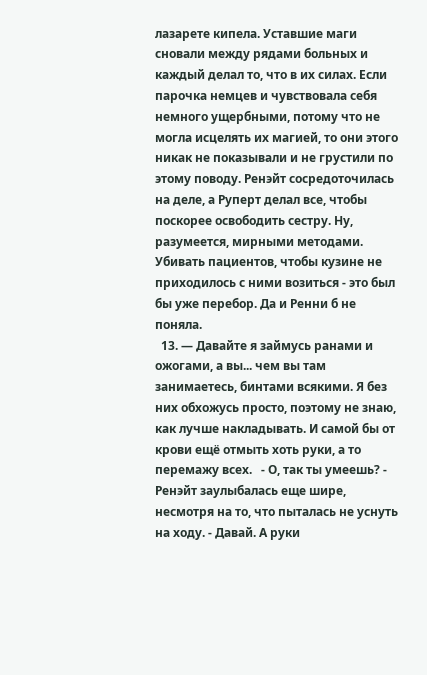лазарете кипела. Уставшие маги сновали между рядами больных и каждый делал то, что в их силах. Если парочка немцев и чувствовала себя немного ущербными, потому что не могла исцелять их магией, то они этого никак не показывали и не грустили по этому поводу. Ренэйт сосредоточилась на деле, а Руперт делал все, чтобы поскорее освободить сестру. Ну, разумеется, мирными методами. Убивать пациентов, чтобы кузине не приходилось с ними возиться - это был бы уже перебор. Да и Ренни б не поняла.
  13. — Давайте я займусь ранами и ожогами, а вы... чем вы там занимаетесь, бинтами всякими. Я без них обхожусь просто, поэтому не знаю, как лучше накладывать. И самой бы от крови ещё отмыть хоть руки, а то перемажу всех.   - О, так ты умеешь? - Ренэйт заулыбалась еще шире, несмотря на то, что пыталась не уснуть на ходу. - Давай. А руки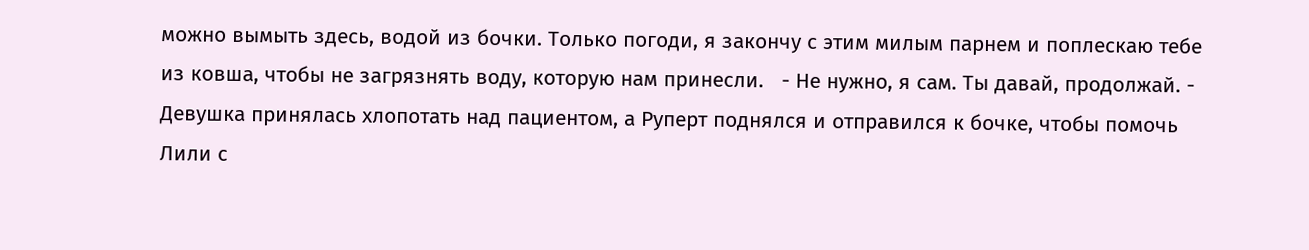можно вымыть здесь, водой из бочки. Только погоди, я закончу с этим милым парнем и поплескаю тебе из ковша, чтобы не загрязнять воду, которую нам принесли.   - Не нужно, я сам. Ты давай, продолжай. - Девушка принялась хлопотать над пациентом, а Руперт поднялся и отправился к бочке, чтобы помочь Лили с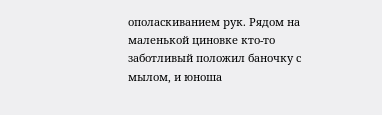ополаскиванием рук. Рядом на маленькой циновке кто-то заботливый положил баночку с мылом, и юноша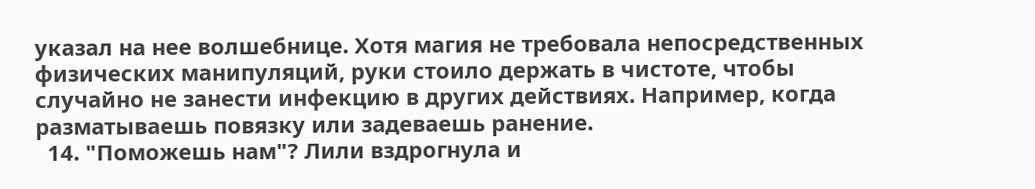указал на нее волшебнице. Хотя магия не требовала непосредственных физических манипуляций, руки стоило держать в чистоте, чтобы случайно не занести инфекцию в других действиях. Например, когда разматываешь повязку или задеваешь ранение.
  14. "Поможешь нам"? Лили вздрогнула и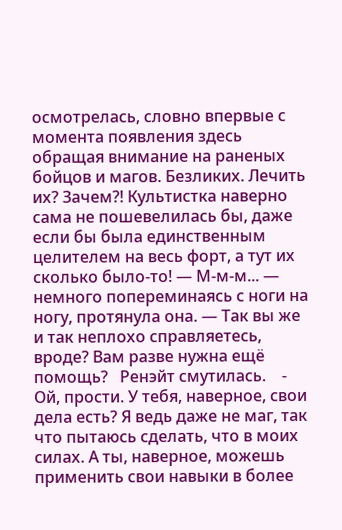осмотрелась, словно впервые с момента появления здесь обращая внимание на раненых бойцов и магов. Безликих. Лечить их? Зачем?! Культистка наверно сама не пошевелилась бы, даже если бы была единственным целителем на весь форт, а тут их сколько было-то! — М-м-м... — немного попереминаясь с ноги на ногу, протянула она. — Так вы же и так неплохо справляетесь, вроде? Вам разве нужна ещё помощь?   Ренэйт смутилась.    - Ой, прости. У тебя, наверное, свои дела есть? Я ведь даже не маг, так что пытаюсь сделать, что в моих силах. А ты, наверное, можешь применить свои навыки в более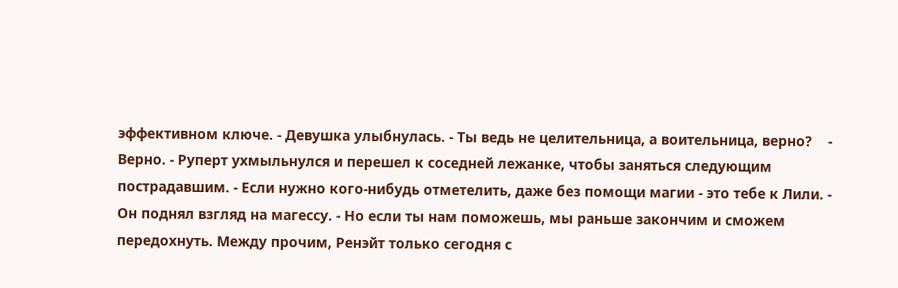эффективном ключе. - Девушка улыбнулась. - Ты ведь не целительница, а воительница, верно?    - Верно. - Руперт ухмыльнулся и перешел к соседней лежанке, чтобы заняться следующим пострадавшим. - Если нужно кого-нибудь отметелить, даже без помощи магии - это тебе к Лили. - Он поднял взгляд на магессу. - Но если ты нам поможешь, мы раньше закончим и сможем передохнуть. Между прочим, Ренэйт только сегодня с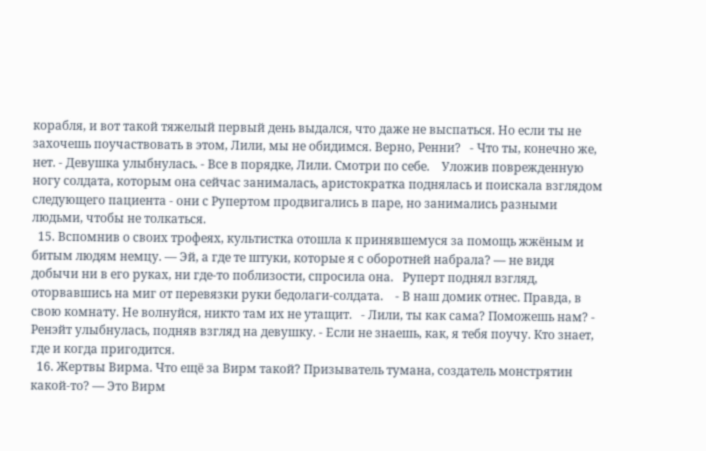корабля, и вот такой тяжелый первый день выдался, что даже не выспаться. Но если ты не захочешь поучаствовать в этом, Лили, мы не обидимся. Верно, Ренни?   - Что ты, конечно же, нет. - Девушка улыбнулась. - Все в порядке, Лили. Смотри по себе.    Уложив поврежденную ногу солдата, которым она сейчас занималась, аристократка поднялась и поискала взглядом следующего пациента - они с Рупертом продвигались в паре, но занимались разными людьми, чтобы не толкаться.
  15. Вспомнив о своих трофеях, культистка отошла к принявшемуся за помощь жжёным и битым людям немцу. — Эй, а где те штуки, которые я с оборотней набрала? — не видя добычи ни в его руках, ни где-то поблизости, спросила она.   Руперт поднял взгляд, оторвавшись на миг от перевязки руки бедолаги-солдата.    - В наш домик отнес. Правда, в свою комнату. Не волнуйся, никто там их не утащит.   - Лили, ты как сама? Поможешь нам? - Ренэйт улыбнулась, подняв взгляд на девушку. - Если не знаешь, как, я тебя поучу. Кто знает, где и когда пригодится.
  16. Жертвы Вирма. Что ещё за Вирм такой? Призыватель тумана, создатель монстрятин какой-то? — Это Вирм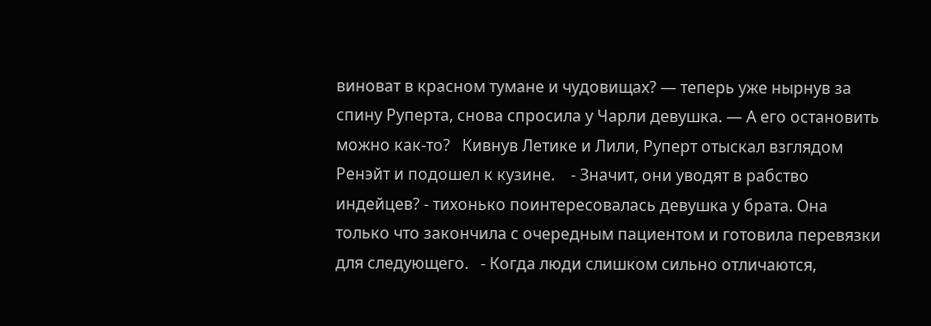виноват в красном тумане и чудовищах? — теперь уже нырнув за спину Руперта, снова спросила у Чарли девушка. — А его остановить можно как-то?   Кивнув Летике и Лили, Руперт отыскал взглядом Ренэйт и подошел к кузине.    - Значит, они уводят в рабство индейцев? - тихонько поинтересовалась девушка у брата. Она только что закончила с очередным пациентом и готовила перевязки для следующего.   - Когда люди слишком сильно отличаются,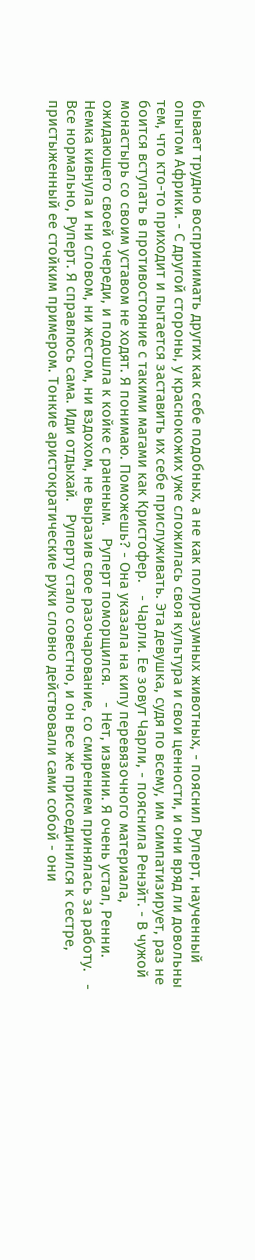бывает трудно воспринимать других как себе подобных, а не как полуразумных животных, - пояснил Руперт, наученный опытом Африки. - С другой стороны, у краснокожих уже сложилась своя культура и свои ценности, и они вряд ли довольны тем, что кто-то приходит и пытается заставить их себе прислуживать. Эта девушка, судя по всему, им симпатизирует, раз не боится вступать в противостояние с такими магами как Кристофер.   - Чарли. Ее зовут Чарли, - пояснила Ренэйт. - В чужой монастырь со своим уставом не ходят. Я понимаю. Поможешь? - Она указала на кипу перевязочного материала, ожидающего своей очереди, и подошла к койке с раненым.   Руперт поморщился.    - Нет, извини. Я очень устал, Ренни.    Немка кивнула и ни словом, ни жестом, ни вздохом, не выразив свое разочарование, со смирением принялась за работу.   - Все нормально, Руперт. Я справлюсь сама. Иди отдыхай.   Руперту стало совестно, и он все же присоединился к сестре, пристыженный ее стойким примером. Тонкие аристократические руки словно действовали сами собой - они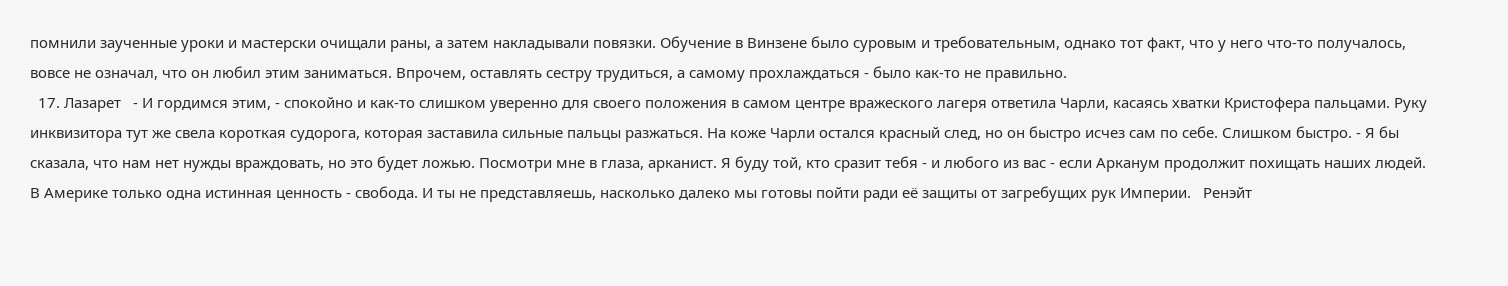помнили заученные уроки и мастерски очищали раны, а затем накладывали повязки. Обучение в Винзене было суровым и требовательным, однако тот факт, что у него что-то получалось, вовсе не означал, что он любил этим заниматься. Впрочем, оставлять сестру трудиться, а самому прохлаждаться - было как-то не правильно.
  17. Лазарет   - И гордимся этим, - спокойно и как-то слишком уверенно для своего положения в самом центре вражеского лагеря ответила Чарли, касаясь хватки Кристофера пальцами. Руку инквизитора тут же свела короткая судорога, которая заставила сильные пальцы разжаться. На коже Чарли остался красный след, но он быстро исчез сам по себе. Слишком быстро. - Я бы сказала, что нам нет нужды враждовать, но это будет ложью. Посмотри мне в глаза, арканист. Я буду той, кто сразит тебя - и любого из вас - если Арканум продолжит похищать наших людей. В Америке только одна истинная ценность - свобода. И ты не представляешь, насколько далеко мы готовы пойти ради её защиты от загребущих рук Империи.   Ренэйт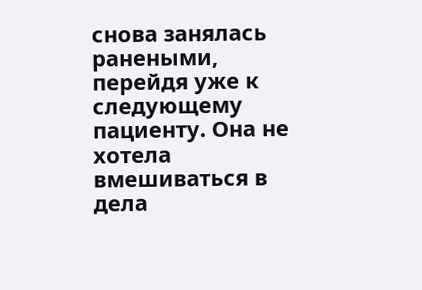снова занялась ранеными, перейдя уже к следующему пациенту. Она не хотела вмешиваться в дела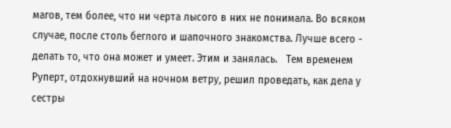магов, тем более, что ни черта лысого в них не понимала. Во всяком случае, после столь беглого и шапочного знакомства. Лучше всего - делать то, что она может и умеет. Этим и занялась.   Тем временем Руперт, отдохнувший на ночном ветру, решил проведать, как дела у сестры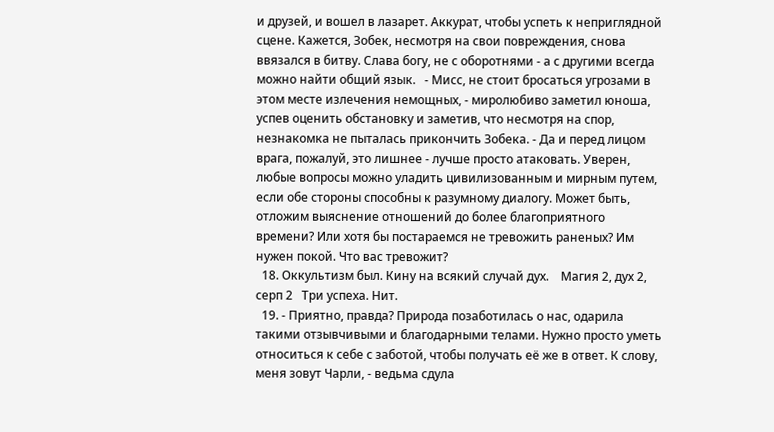и друзей, и вошел в лазарет. Аккурат, чтобы успеть к неприглядной сцене. Кажется, Зобек, несмотря на свои повреждения, снова ввязался в битву. Слава богу, не с оборотнями - а с другими всегда можно найти общий язык.   - Мисс, не стоит бросаться угрозами в этом месте излечения немощных, - миролюбиво заметил юноша, успев оценить обстановку и заметив, что несмотря на спор, незнакомка не пыталась прикончить Зобека. - Да и перед лицом врага, пожалуй, это лишнее - лучше просто атаковать. Уверен, любые вопросы можно уладить цивилизованным и мирным путем, если обе стороны способны к разумному диалогу. Может быть, отложим выяснение отношений до более благоприятного времени? Или хотя бы постараемся не тревожить раненых? Им нужен покой. Что вас тревожит?
  18. Оккультизм был. Кину на всякий случай дух.    Магия 2, дух 2, серп 2   Три успеха. Нит.
  19. - Приятно, правда? Природа позаботилась о нас, одарила такими отзывчивыми и благодарными телами. Нужно просто уметь относиться к себе с заботой, чтобы получать её же в ответ. К слову, меня зовут Чарли, - ведьма сдула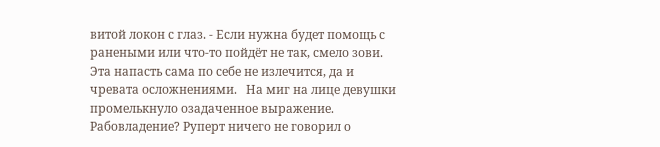витой локон с глаз. - Если нужна будет помощь с ранеными или что-то пойдёт не так, смело зови. Эта напасть сама по себе не излечится, да и чревата осложнениями.   На миг на лице девушки промелькнуло озадаченное выражение. Рабовладение? Руперт ничего не говорил о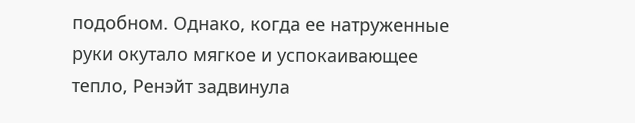подобном. Однако, когда ее натруженные руки окутало мягкое и успокаивающее тепло, Ренэйт задвинула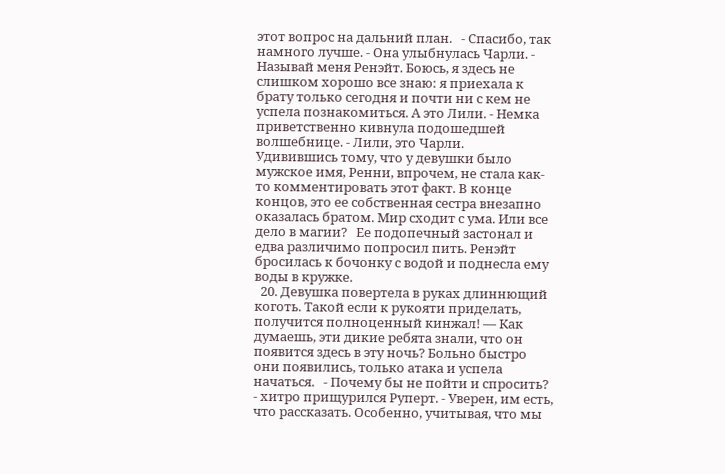этот вопрос на дальний план.   - Спасибо, так намного лучше. - Она улыбнулась Чарли. - Называй меня Ренэйт. Боюсь, я здесь не слишком хорошо все знаю: я приехала к брату только сегодня и почти ни с кем не успела познакомиться. А это Лили. - Немка приветственно кивнула подошедшей волшебнице. - Лили, это Чарли.    Удивившись тому, что у девушки было мужское имя, Ренни, впрочем, не стала как-то комментировать этот факт. В конце концов, это ее собственная сестра внезапно оказалась братом. Мир сходит с ума. Или все дело в магии?   Ее подопечный застонал и едва различимо попросил пить. Ренэйт бросилась к бочонку с водой и поднесла ему воды в кружке.
  20. Девушка повертела в руках длиннющий коготь. Такой если к рукояти приделать, получится полноценный кинжал! — Как думаешь, эти дикие ребята знали, что он появится здесь в эту ночь? Больно быстро они появились, только атака и успела начаться.   - Почему бы не пойти и спросить? - хитро прищурился Руперт. - Уверен, им есть, что рассказать. Особенно, учитывая, что мы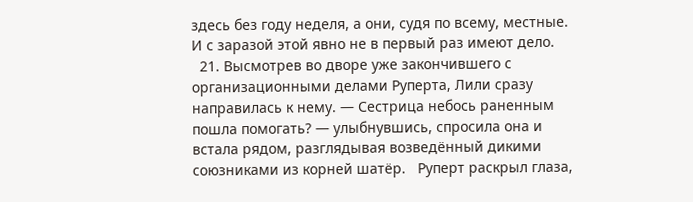здесь без году неделя, а они, судя по всему, местные. И с заразой этой явно не в первый раз имеют дело.
  21. Высмотрев во дворе уже закончившего с организационными делами Руперта, Лили сразу направилась к нему. — Сестрица небось раненным пошла помогать? — улыбнувшись, спросила она и встала рядом, разглядывая возведённый дикими союзниками из корней шатёр.   Руперт раскрыл глаза,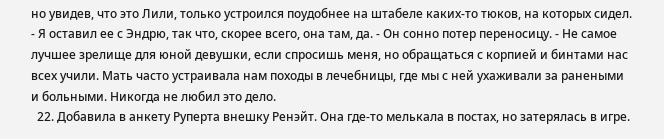но увидев, что это Лили, только устроился поудобнее на штабеле каких-то тюков, на которых сидел.   - Я оставил ее с Эндрю, так что, скорее всего, она там, да. - Он сонно потер переносицу. - Не самое лучшее зрелище для юной девушки, если спросишь меня, но обращаться с корпией и бинтами нас всех учили. Мать часто устраивала нам походы в лечебницы, где мы с ней ухаживали за ранеными и больными. Никогда не любил это дело.
  22. Добавила в анкету Руперта внешку Ренэйт. Она где-то мелькала в постах, но затерялась в игре.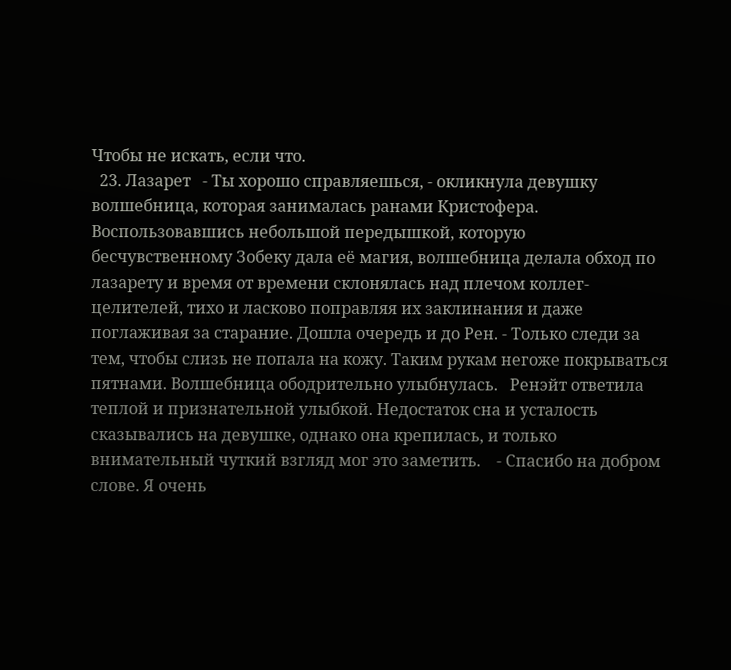Чтобы не искать, если что.
  23. Лазарет   - Ты хорошо справляешься, - окликнула девушку волшебница, которая занималась ранами Кристофера. Воспользовавшись небольшой передышкой, которую бесчувственному Зобеку дала её магия, волшебница делала обход по лазарету и время от времени склонялась над плечом коллег-целителей, тихо и ласково поправляя их заклинания и даже поглаживая за старание. Дошла очередь и до Рен. - Только следи за тем, чтобы слизь не попала на кожу. Таким рукам негоже покрываться пятнами. Волшебница ободрительно улыбнулась.   Ренэйт ответила теплой и признательной улыбкой. Недостаток сна и усталость сказывались на девушке, однако она крепилась, и только внимательный чуткий взгляд мог это заметить.    - Спасибо на добром слове. Я очень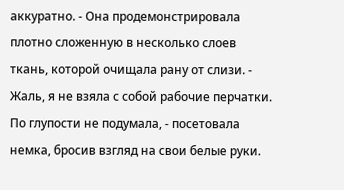аккуратно. - Она продемонстрировала плотно сложенную в несколько слоев ткань, которой очищала рану от слизи. - Жаль, я не взяла с собой рабочие перчатки. По глупости не подумала, - посетовала немка, бросив взгляд на свои белые руки.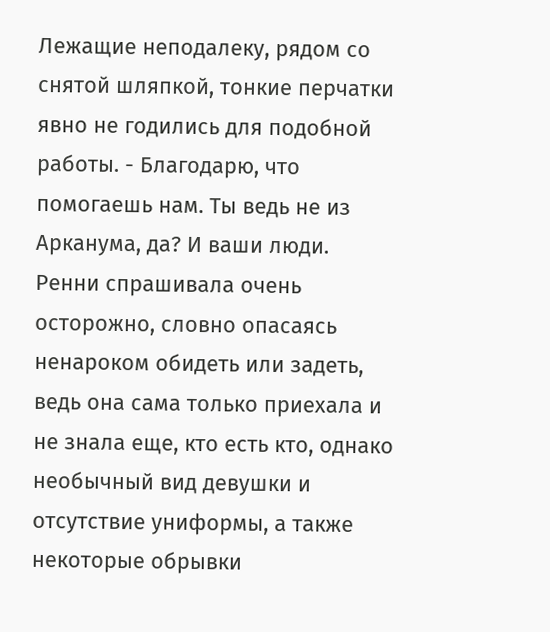Лежащие неподалеку, рядом со снятой шляпкой, тонкие перчатки явно не годились для подобной работы. - Благодарю, что помогаешь нам. Ты ведь не из Арканума, да? И ваши люди.    Ренни спрашивала очень осторожно, словно опасаясь ненароком обидеть или задеть, ведь она сама только приехала и не знала еще, кто есть кто, однако необычный вид девушки и отсутствие униформы, а также некоторые обрывки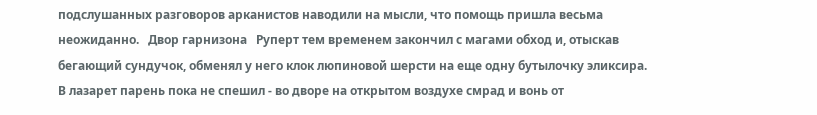подслушанных разговоров арканистов наводили на мысли, что помощь пришла весьма неожиданно.   Двор гарнизона   Руперт тем временем закончил с магами обход и, отыскав бегающий сундучок, обменял у него клок люпиновой шерсти на еще одну бутылочку эликсира. В лазарет парень пока не спешил - во дворе на открытом воздухе смрад и вонь от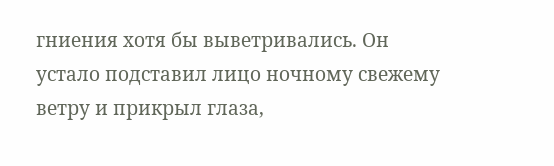гниения хотя бы выветривались. Он устало подставил лицо ночному свежему ветру и прикрыл глаза,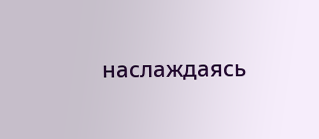наслаждаясь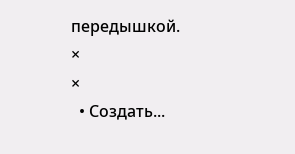передышкой.
×
×
  • Создать...